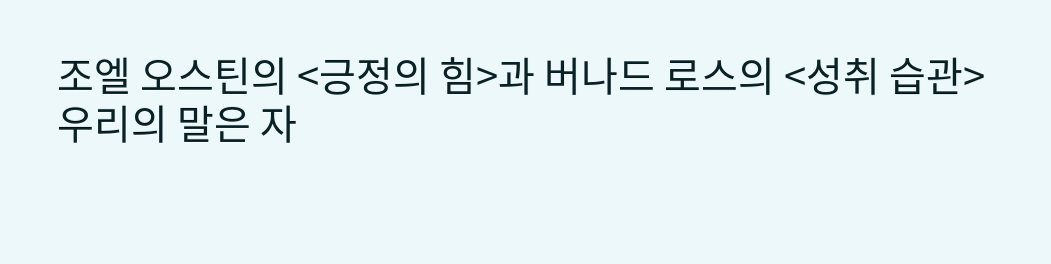조엘 오스틴의 <긍정의 힘>과 버나드 로스의 <성취 습관>
우리의 말은 자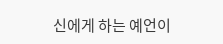신에게 하는 예언이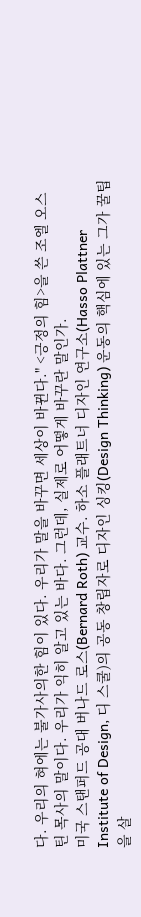다. 우리의 혀에는 불가사의한 힘이 있다. 우리가 말을 바꾸면 세상이 바뀐다." <긍정의 힘>을 쓴 조엘 오스틴 목사의 말이다. 우리가 익히 알고 있는 바다. 그런데, 실제로 어떻게 바꾸란 말인가.
미국 스탠퍼드 공대 버나드 로스(Bernard Roth) 교수. 하소 플래트너 디자인 연구소(Hasso Plattner Institute of Design, 디 스쿨)의 공동 창립자로 디자인 싱킹(Design Thinking) 운동의 핵심에 있는 그가 꿀팁을 살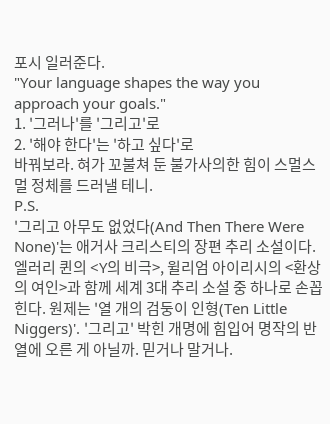포시 일러준다.
"Your language shapes the way you approach your goals."
1. '그러나'를 '그리고'로
2. '해야 한다'는 '하고 싶다'로
바꿔보라. 혀가 꼬불쳐 둔 불가사의한 힘이 스멀스멀 정체를 드러낼 테니.
P.S.
'그리고 아무도 없었다(And Then There Were None)'는 애거사 크리스티의 장편 추리 소설이다. 엘러리 퀸의 <Y의 비극>, 윌리엄 아이리시의 <환상의 여인>과 함께 세계 3대 추리 소설 중 하나로 손꼽힌다. 원제는 '열 개의 검둥이 인형(Ten Little Niggers)'. '그리고' 박힌 개명에 힘입어 명작의 반열에 오른 게 아닐까. 믿거나 말거나.